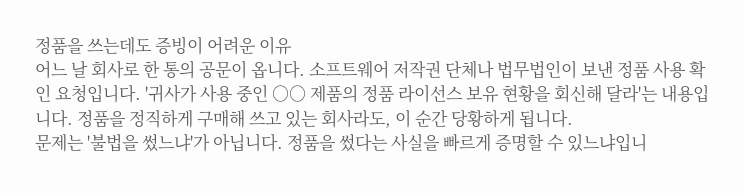정품을 쓰는데도 증빙이 어려운 이유
어느 날 회사로 한 통의 공문이 옵니다. 소프트웨어 저작권 단체나 법무법인이 보낸 정품 사용 확인 요청입니다. '귀사가 사용 중인 ○○ 제품의 정품 라이선스 보유 현황을 회신해 달라'는 내용입니다. 정품을 정직하게 구매해 쓰고 있는 회사라도, 이 순간 당황하게 됩니다.
문제는 '불법을 썼느냐'가 아닙니다. 정품을 썼다는 사실을 빠르게 증명할 수 있느냐입니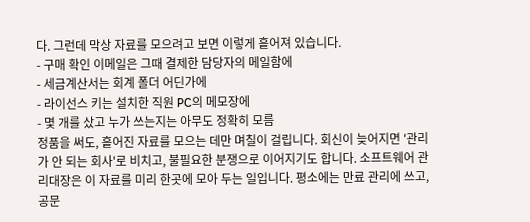다. 그런데 막상 자료를 모으려고 보면 이렇게 흩어져 있습니다.
- 구매 확인 이메일은 그때 결제한 담당자의 메일함에
- 세금계산서는 회계 폴더 어딘가에
- 라이선스 키는 설치한 직원 PC의 메모장에
- 몇 개를 샀고 누가 쓰는지는 아무도 정확히 모름
정품을 써도, 흩어진 자료를 모으는 데만 며칠이 걸립니다. 회신이 늦어지면 '관리가 안 되는 회사'로 비치고, 불필요한 분쟁으로 이어지기도 합니다. 소프트웨어 관리대장은 이 자료를 미리 한곳에 모아 두는 일입니다. 평소에는 만료 관리에 쓰고, 공문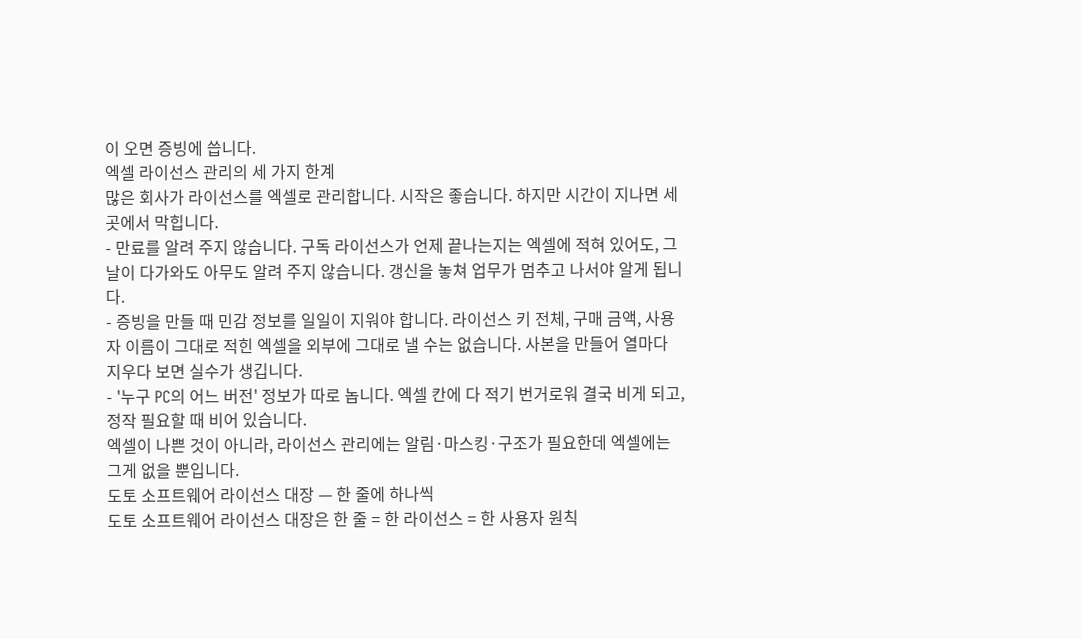이 오면 증빙에 씁니다.
엑셀 라이선스 관리의 세 가지 한계
많은 회사가 라이선스를 엑셀로 관리합니다. 시작은 좋습니다. 하지만 시간이 지나면 세 곳에서 막힙니다.
- 만료를 알려 주지 않습니다. 구독 라이선스가 언제 끝나는지는 엑셀에 적혀 있어도, 그날이 다가와도 아무도 알려 주지 않습니다. 갱신을 놓쳐 업무가 멈추고 나서야 알게 됩니다.
- 증빙을 만들 때 민감 정보를 일일이 지워야 합니다. 라이선스 키 전체, 구매 금액, 사용자 이름이 그대로 적힌 엑셀을 외부에 그대로 낼 수는 없습니다. 사본을 만들어 열마다 지우다 보면 실수가 생깁니다.
- '누구 PC의 어느 버전' 정보가 따로 놉니다. 엑셀 칸에 다 적기 번거로워 결국 비게 되고, 정작 필요할 때 비어 있습니다.
엑셀이 나쁜 것이 아니라, 라이선스 관리에는 알림·마스킹·구조가 필요한데 엑셀에는 그게 없을 뿐입니다.
도토 소프트웨어 라이선스 대장 — 한 줄에 하나씩
도토 소프트웨어 라이선스 대장은 한 줄 = 한 라이선스 = 한 사용자 원칙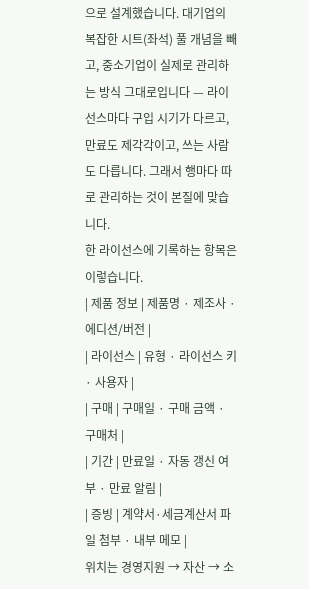으로 설계했습니다. 대기업의 복잡한 시트(좌석) 풀 개념을 빼고, 중소기업이 실제로 관리하는 방식 그대로입니다 — 라이선스마다 구입 시기가 다르고, 만료도 제각각이고, 쓰는 사람도 다릅니다. 그래서 행마다 따로 관리하는 것이 본질에 맞습니다.
한 라이선스에 기록하는 항목은 이렇습니다.
| 제품 정보 | 제품명 · 제조사 · 에디션/버전 |
| 라이선스 | 유형 · 라이선스 키 · 사용자 |
| 구매 | 구매일 · 구매 금액 · 구매처 |
| 기간 | 만료일 · 자동 갱신 여부 · 만료 알림 |
| 증빙 | 계약서·세금계산서 파일 첨부 · 내부 메모 |
위치는 경영지원 → 자산 → 소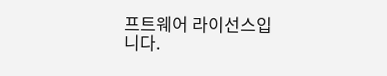프트웨어 라이선스입니다.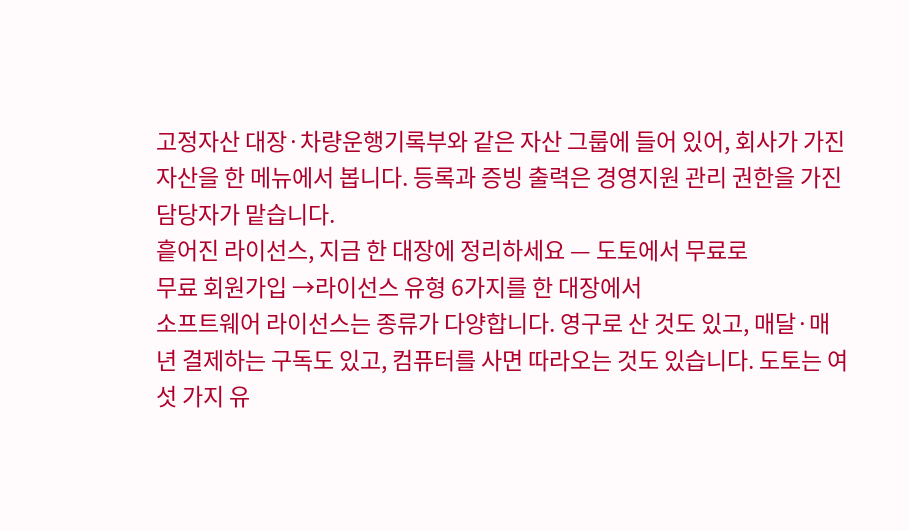고정자산 대장·차량운행기록부와 같은 자산 그룹에 들어 있어, 회사가 가진 자산을 한 메뉴에서 봅니다. 등록과 증빙 출력은 경영지원 관리 권한을 가진 담당자가 맡습니다.
흩어진 라이선스, 지금 한 대장에 정리하세요 — 도토에서 무료로
무료 회원가입 →라이선스 유형 6가지를 한 대장에서
소프트웨어 라이선스는 종류가 다양합니다. 영구로 산 것도 있고, 매달·매년 결제하는 구독도 있고, 컴퓨터를 사면 따라오는 것도 있습니다. 도토는 여섯 가지 유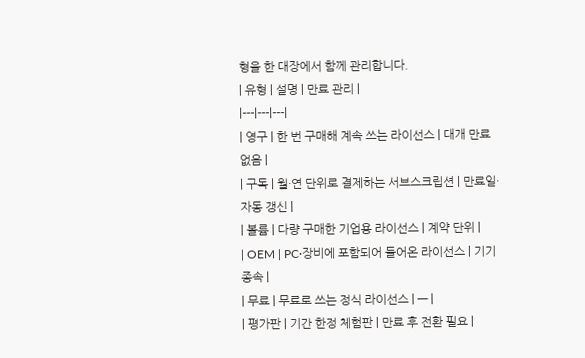형을 한 대장에서 함께 관리합니다.
| 유형 | 설명 | 만료 관리 |
|---|---|---|
| 영구 | 한 번 구매해 계속 쓰는 라이선스 | 대개 만료 없음 |
| 구독 | 월·연 단위로 결제하는 서브스크립션 | 만료일·자동 갱신 |
| 볼륨 | 다량 구매한 기업용 라이선스 | 계약 단위 |
| OEM | PC·장비에 포함되어 들어온 라이선스 | 기기 종속 |
| 무료 | 무료로 쓰는 정식 라이선스 | — |
| 평가판 | 기간 한정 체험판 | 만료 후 전환 필요 |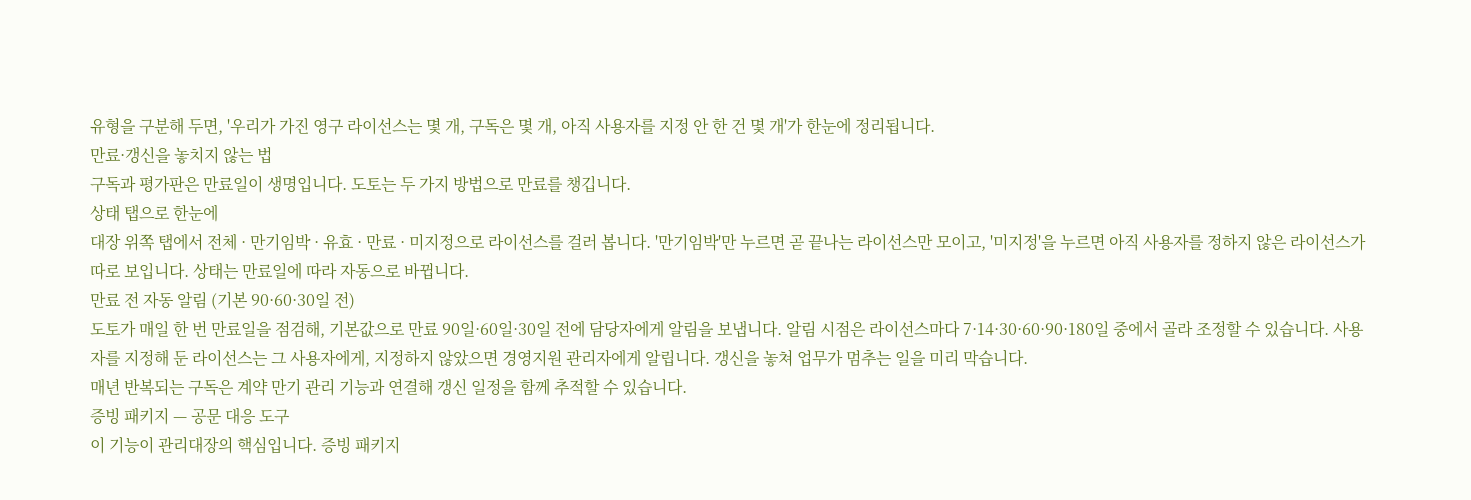유형을 구분해 두면, '우리가 가진 영구 라이선스는 몇 개, 구독은 몇 개, 아직 사용자를 지정 안 한 건 몇 개'가 한눈에 정리됩니다.
만료·갱신을 놓치지 않는 법
구독과 평가판은 만료일이 생명입니다. 도토는 두 가지 방법으로 만료를 챙깁니다.
상태 탭으로 한눈에
대장 위쪽 탭에서 전체 · 만기임박 · 유효 · 만료 · 미지정으로 라이선스를 걸러 봅니다. '만기임박'만 누르면 곧 끝나는 라이선스만 모이고, '미지정'을 누르면 아직 사용자를 정하지 않은 라이선스가 따로 보입니다. 상태는 만료일에 따라 자동으로 바뀝니다.
만료 전 자동 알림 (기본 90·60·30일 전)
도토가 매일 한 번 만료일을 점검해, 기본값으로 만료 90일·60일·30일 전에 담당자에게 알림을 보냅니다. 알림 시점은 라이선스마다 7·14·30·60·90·180일 중에서 골라 조정할 수 있습니다. 사용자를 지정해 둔 라이선스는 그 사용자에게, 지정하지 않았으면 경영지원 관리자에게 알립니다. 갱신을 놓쳐 업무가 멈추는 일을 미리 막습니다.
매년 반복되는 구독은 계약 만기 관리 기능과 연결해 갱신 일정을 함께 추적할 수 있습니다.
증빙 패키지 — 공문 대응 도구
이 기능이 관리대장의 핵심입니다. 증빙 패키지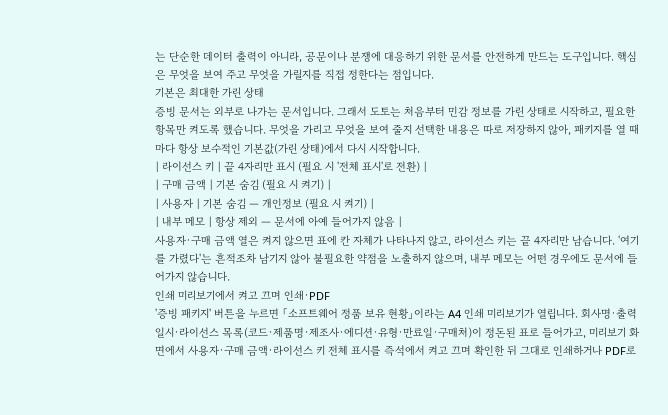는 단순한 데이터 출력이 아니라, 공문이나 분쟁에 대응하기 위한 문서를 안전하게 만드는 도구입니다. 핵심은 무엇을 보여 주고 무엇을 가릴지를 직접 정한다는 점입니다.
기본은 최대한 가린 상태
증빙 문서는 외부로 나가는 문서입니다. 그래서 도토는 처음부터 민감 정보를 가린 상태로 시작하고, 필요한 항목만 켜도록 했습니다. 무엇을 가리고 무엇을 보여 줄지 선택한 내용은 따로 저장하지 않아, 패키지를 열 때마다 항상 보수적인 기본값(가린 상태)에서 다시 시작합니다.
| 라이선스 키 | 끝 4자리만 표시 (필요 시 '전체 표시'로 전환) |
| 구매 금액 | 기본 숨김 (필요 시 켜기) |
| 사용자 | 기본 숨김 — 개인정보 (필요 시 켜기) |
| 내부 메모 | 항상 제외 — 문서에 아예 들어가지 않음 |
사용자·구매 금액 열은 켜지 않으면 표에 칸 자체가 나타나지 않고, 라이선스 키는 끝 4자리만 남습니다. '여기를 가렸다'는 흔적조차 남기지 않아 불필요한 약점을 노출하지 않으며, 내부 메모는 어떤 경우에도 문서에 들어가지 않습니다.
인쇄 미리보기에서 켜고 끄며 인쇄·PDF
'증빙 패키지' 버튼을 누르면 「소프트웨어 정품 보유 현황」이라는 A4 인쇄 미리보기가 열립니다. 회사명·출력일시·라이선스 목록(코드·제품명·제조사·에디션·유형·만료일·구매처)이 정돈된 표로 들어가고, 미리보기 화면에서 사용자·구매 금액·라이선스 키 전체 표시를 즉석에서 켜고 끄며 확인한 뒤 그대로 인쇄하거나 PDF로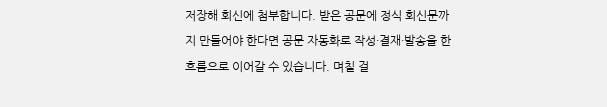저장해 회신에 첨부합니다. 받은 공문에 정식 회신문까지 만들어야 한다면 공문 자동화로 작성·결재·발송을 한 흐름으로 이어갈 수 있습니다. 며칠 걸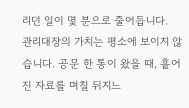리던 일이 몇 분으로 줄어듭니다.
관리대장의 가치는 평소에 보이지 않습니다. 공문 한 통이 왔을 때, 흩어진 자료를 며칠 뒤지느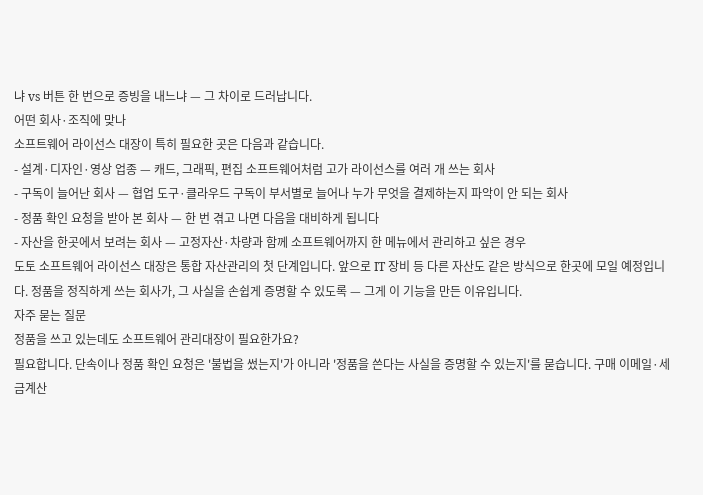냐 vs 버튼 한 번으로 증빙을 내느냐 — 그 차이로 드러납니다.
어떤 회사·조직에 맞나
소프트웨어 라이선스 대장이 특히 필요한 곳은 다음과 같습니다.
- 설계·디자인·영상 업종 — 캐드, 그래픽, 편집 소프트웨어처럼 고가 라이선스를 여러 개 쓰는 회사
- 구독이 늘어난 회사 — 협업 도구·클라우드 구독이 부서별로 늘어나 누가 무엇을 결제하는지 파악이 안 되는 회사
- 정품 확인 요청을 받아 본 회사 — 한 번 겪고 나면 다음을 대비하게 됩니다
- 자산을 한곳에서 보려는 회사 — 고정자산·차량과 함께 소프트웨어까지 한 메뉴에서 관리하고 싶은 경우
도토 소프트웨어 라이선스 대장은 통합 자산관리의 첫 단계입니다. 앞으로 IT 장비 등 다른 자산도 같은 방식으로 한곳에 모일 예정입니다. 정품을 정직하게 쓰는 회사가, 그 사실을 손쉽게 증명할 수 있도록 — 그게 이 기능을 만든 이유입니다.
자주 묻는 질문
정품을 쓰고 있는데도 소프트웨어 관리대장이 필요한가요?
필요합니다. 단속이나 정품 확인 요청은 '불법을 썼는지'가 아니라 '정품을 쓴다는 사실을 증명할 수 있는지'를 묻습니다. 구매 이메일·세금계산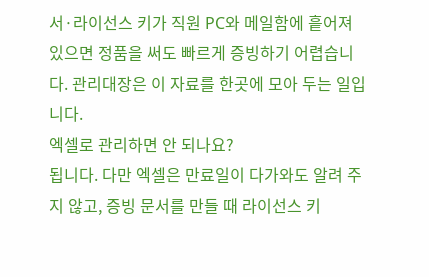서·라이선스 키가 직원 PC와 메일함에 흩어져 있으면 정품을 써도 빠르게 증빙하기 어렵습니다. 관리대장은 이 자료를 한곳에 모아 두는 일입니다.
엑셀로 관리하면 안 되나요?
됩니다. 다만 엑셀은 만료일이 다가와도 알려 주지 않고, 증빙 문서를 만들 때 라이선스 키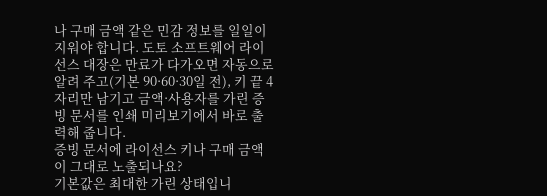나 구매 금액 같은 민감 정보를 일일이 지워야 합니다. 도토 소프트웨어 라이선스 대장은 만료가 다가오면 자동으로 알려 주고(기본 90·60·30일 전), 키 끝 4자리만 남기고 금액·사용자를 가린 증빙 문서를 인쇄 미리보기에서 바로 출력해 줍니다.
증빙 문서에 라이선스 키나 구매 금액이 그대로 노출되나요?
기본값은 최대한 가린 상태입니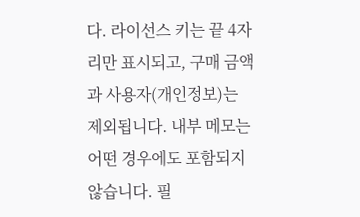다. 라이선스 키는 끝 4자리만 표시되고, 구매 금액과 사용자(개인정보)는 제외됩니다. 내부 메모는 어떤 경우에도 포함되지 않습니다. 필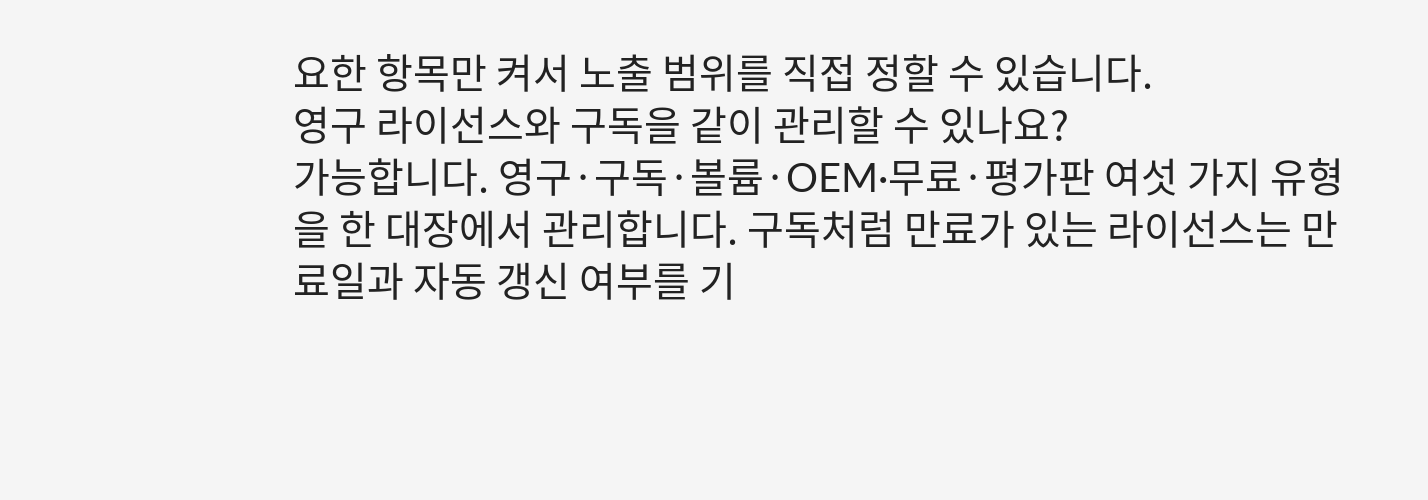요한 항목만 켜서 노출 범위를 직접 정할 수 있습니다.
영구 라이선스와 구독을 같이 관리할 수 있나요?
가능합니다. 영구·구독·볼륨·OEM·무료·평가판 여섯 가지 유형을 한 대장에서 관리합니다. 구독처럼 만료가 있는 라이선스는 만료일과 자동 갱신 여부를 기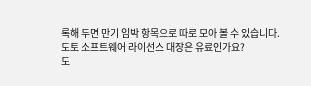록해 두면 만기 임박 항목으로 따로 모아 볼 수 있습니다.
도토 소프트웨어 라이선스 대장은 유료인가요?
도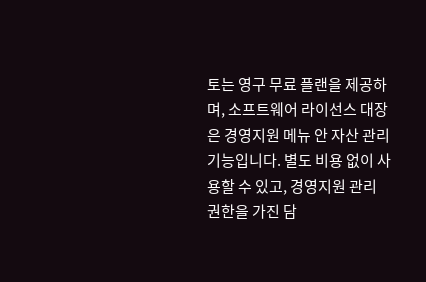토는 영구 무료 플랜을 제공하며, 소프트웨어 라이선스 대장은 경영지원 메뉴 안 자산 관리 기능입니다. 별도 비용 없이 사용할 수 있고, 경영지원 관리 권한을 가진 담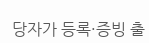당자가 등록·증빙 출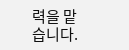력을 맡습니다.